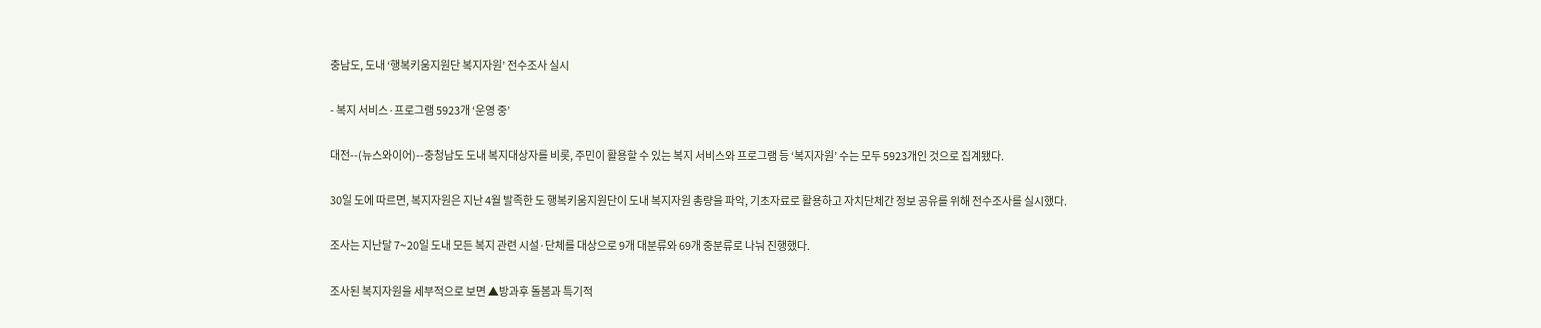충남도, 도내 ‘행복키움지원단 복지자원’ 전수조사 실시

- 복지 서비스·프로그램 5923개 ‘운영 중’

대전--(뉴스와이어)--충청남도 도내 복지대상자를 비롯, 주민이 활용할 수 있는 복지 서비스와 프로그램 등 ‘복지자원’ 수는 모두 5923개인 것으로 집계됐다.

30일 도에 따르면, 복지자원은 지난 4월 발족한 도 행복키움지원단이 도내 복지자원 총량을 파악, 기초자료로 활용하고 자치단체간 정보 공유를 위해 전수조사를 실시했다.

조사는 지난달 7∼20일 도내 모든 복지 관련 시설·단체를 대상으로 9개 대분류와 69개 중분류로 나눠 진행했다.

조사된 복지자원을 세부적으로 보면 ▲방과후 돌봄과 특기적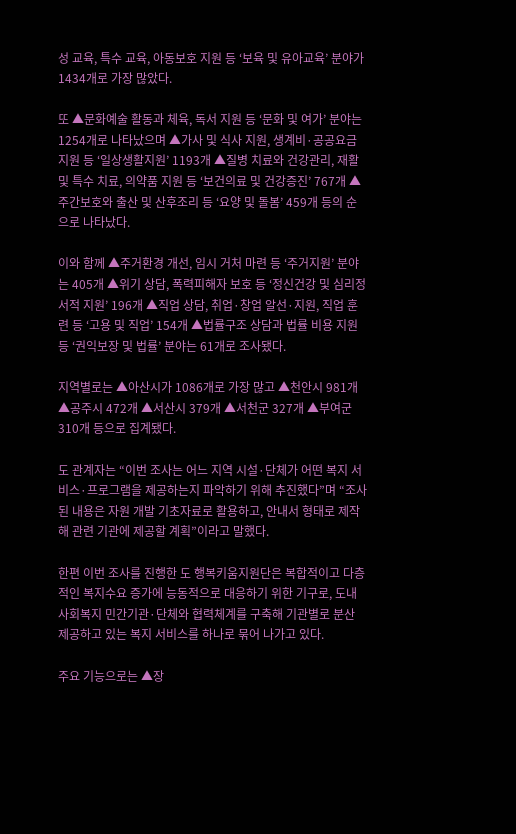성 교육, 특수 교육, 아동보호 지원 등 ‘보육 및 유아교육’ 분야가 1434개로 가장 많았다.

또 ▲문화예술 활동과 체육, 독서 지원 등 ‘문화 및 여가’ 분야는 1254개로 나타났으며 ▲가사 및 식사 지원, 생계비·공공요금 지원 등 ‘일상생활지원’ 1193개 ▲질병 치료와 건강관리, 재활 및 특수 치료, 의약품 지원 등 ‘보건의료 및 건강증진’ 767개 ▲주간보호와 출산 및 산후조리 등 ‘요양 및 돌봄’ 459개 등의 순으로 나타났다.

이와 함께 ▲주거환경 개선, 임시 거처 마련 등 ‘주거지원’ 분야는 405개 ▲위기 상담, 폭력피해자 보호 등 ‘정신건강 및 심리정서적 지원’ 196개 ▲직업 상담, 취업·창업 알선·지원, 직업 훈련 등 ‘고용 및 직업’ 154개 ▲법률구조 상담과 법률 비용 지원 등 ‘권익보장 및 법률’ 분야는 61개로 조사됐다.

지역별로는 ▲아산시가 1086개로 가장 많고 ▲천안시 981개 ▲공주시 472개 ▲서산시 379개 ▲서천군 327개 ▲부여군 310개 등으로 집계됐다.

도 관계자는 “이번 조사는 어느 지역 시설·단체가 어떤 복지 서비스·프로그램을 제공하는지 파악하기 위해 추진했다”며 “조사된 내용은 자원 개발 기초자료로 활용하고, 안내서 형태로 제작해 관련 기관에 제공할 계획”이라고 말했다.

한편 이번 조사를 진행한 도 행복키움지원단은 복합적이고 다층적인 복지수요 증가에 능동적으로 대응하기 위한 기구로, 도내 사회복지 민간기관·단체와 협력체계를 구축해 기관별로 분산 제공하고 있는 복지 서비스를 하나로 묶어 나가고 있다.

주요 기능으로는 ▲장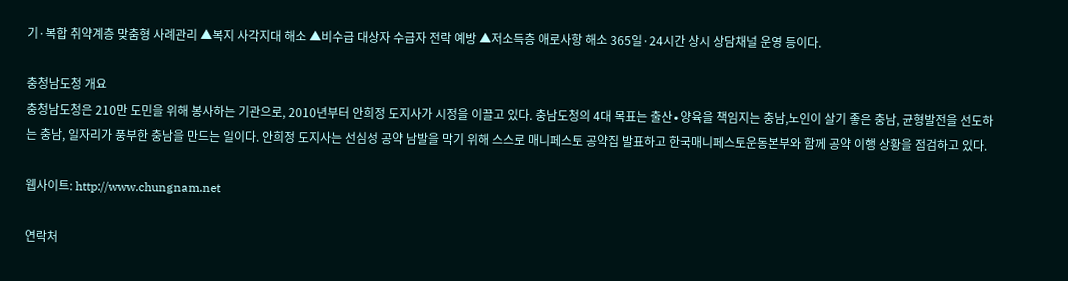기·복합 취약계층 맞춤형 사례관리 ▲복지 사각지대 해소 ▲비수급 대상자 수급자 전락 예방 ▲저소득층 애로사항 해소 365일·24시간 상시 상담채널 운영 등이다.

충청남도청 개요
충청남도청은 210만 도민을 위해 봉사하는 기관으로, 2010년부터 안희정 도지사가 시정을 이끌고 있다. 충남도청의 4대 목표는 출산∙양육을 책임지는 충남,노인이 살기 좋은 충남, 균형발전을 선도하는 충남, 일자리가 풍부한 충남을 만드는 일이다. 안희정 도지사는 선심성 공약 남발을 막기 위해 스스로 매니페스토 공약집 발표하고 한국매니페스토운동본부와 함께 공약 이행 상황을 점검하고 있다.

웹사이트: http://www.chungnam.net

연락처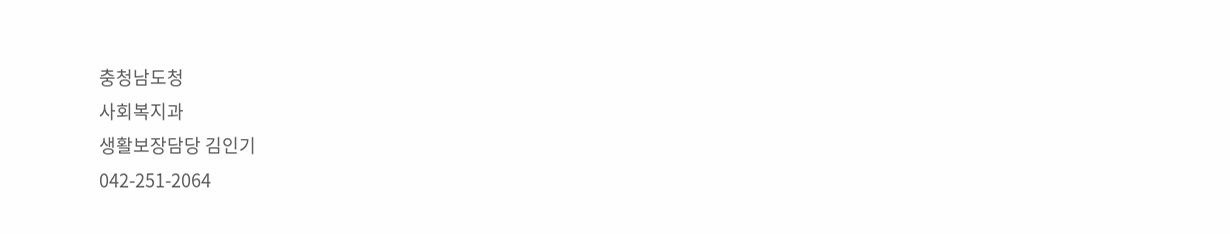충청남도청
사회복지과
생활보장담당 김인기
042-251-2064